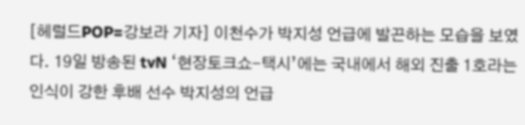[헤럴드POP=강보라 기자] 이천수가 박지성 언급에 발끈하는 모습을 보였다. 19일 방송된 tvN ‘현장토크쇼-택시’에는 국내에서 해외 진출 1호라는 인식이 강한 후배 선수 박지성의 언급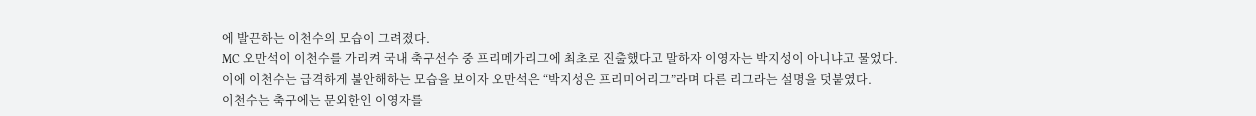에 발끈하는 이천수의 모습이 그려졌다.
MC 오만석이 이천수를 가리켜 국내 축구선수 중 프리메가리그에 최초로 진출했다고 말하자 이영자는 박지성이 아니냐고 물었다.
이에 이천수는 급격하게 불안해하는 모습을 보이자 오만석은 “박지성은 프리미어리그”라며 다른 리그라는 설명을 덧붙였다.
이천수는 축구에는 문외한인 이영자를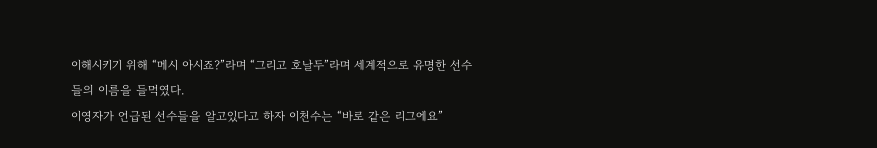이해시키기 위해 “메시 아시죠?”라며 “그리고 호날두”라며 세계적으로 유명한 선수들의 이름을 들먹였다.
이영자가 언급된 선수들을 알고있다고 하자 이천수는 “바로 같은 리그에요”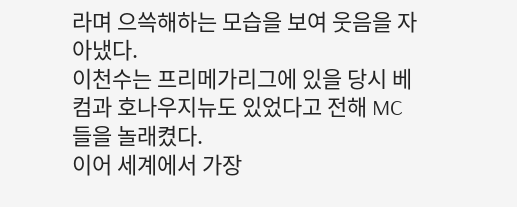라며 으쓱해하는 모습을 보여 웃음을 자아냈다.
이천수는 프리메가리그에 있을 당시 베컴과 호나우지뉴도 있었다고 전해 MC들을 놀래켰다.
이어 세계에서 가장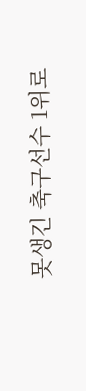못생긴 축구선수 1위로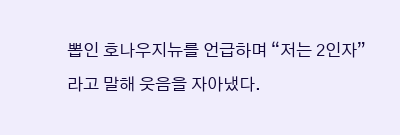뽑인 호나우지뉴를 언급하며 “저는 2인자”라고 말해 웃음을 자아냈다.